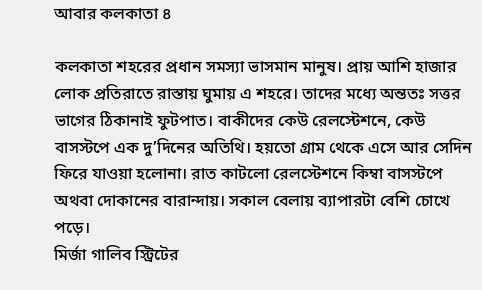আবার কলকাতা ৪

কলকাতা শহরের প্রধান সমস্যা ভাসমান মানুষ। প্রায় আশি হাজার লোক প্রতিরাতে রাস্তায় ঘুমায় এ শহরে। তাদের মধ্যে অন্ততঃ সত্তর ভাগের ঠিকানাই ফুটপাত। বাকীদের কেউ রেলস্টেশনে, কেউ বাসস্টপে এক দু’দিনের অতিথি। হয়তো গ্রাম থেকে এসে আর সেদিন ফিরে যাওয়া হলোনা। রাত কাটলো রেলস্টেশনে কিম্বা বাসস্টপে অথবা দোকানের বারান্দায়। সকাল বেলায় ব্যাপারটা বেশি চোখে পড়ে।
মির্জা গালিব স্ট্রিটের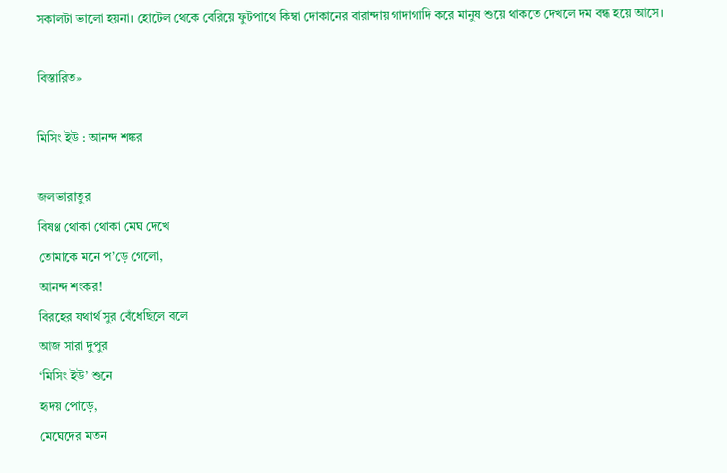সকালটা ভালো হয়না। হোটেল থেকে বেরিয়ে ফুটপাথে কিম্বা দোকানের বারান্দায় গাদাগাদি করে মানুষ শুয়ে থাকতে দেখলে দম বন্ধ হয়ে আসে।

বিস্তারিত»

মিসিং ইউ : আনন্দ শঙ্কর

জলভারাতুর
বিষণ্ণ থোকা থোকা মেঘ দেখে
তোমাকে মনে প’ড়ে গেলো,
আনন্দ শংকর!
বিরহের যথার্থ সুর বেঁধেছিলে বলে
আজ সারা দুপুর
‘মিসিং ইউ’ শুনে
হৃদয় পোড়ে,
মেঘেদের মতন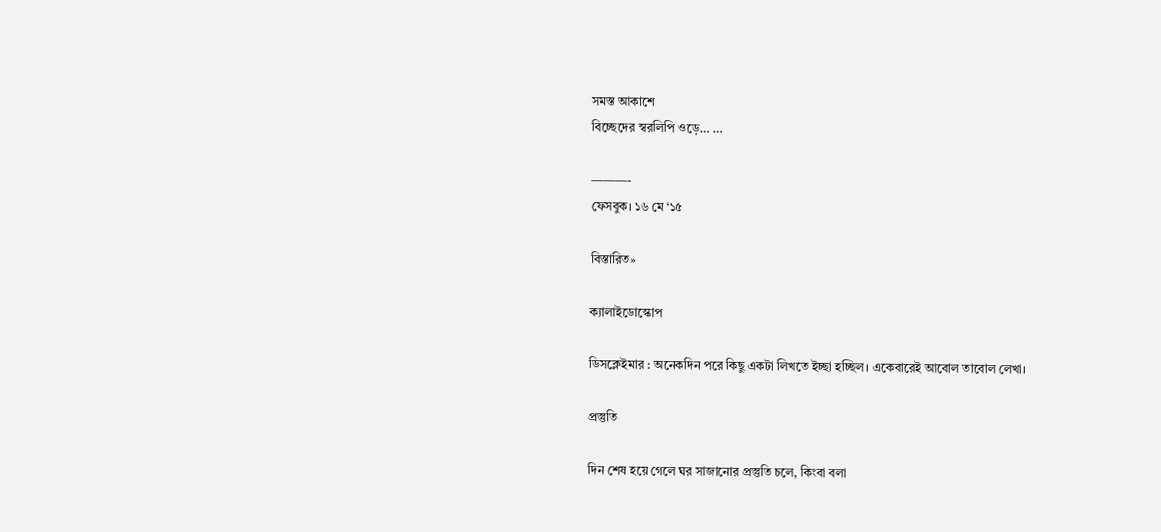সমস্ত আকাশে
বিচ্ছেদের স্বরলিপি ওড়ে… …

———-
ফেসবুক। ১৬ মে ‘১৫

বিস্তারিত»

ক্যালাইডোস্কোপ

ডিসক্লেইমার : অনেকদিন পরে কিছু একটা লিখতে ইচ্ছা হচ্ছিল। একেবারেই আবোল তাবোল লেখা।

প্রস্তুতি

দিন শেষ হয়ে গেলে ঘর সাজানোর প্রস্তুতি চলে, কিংবা বলা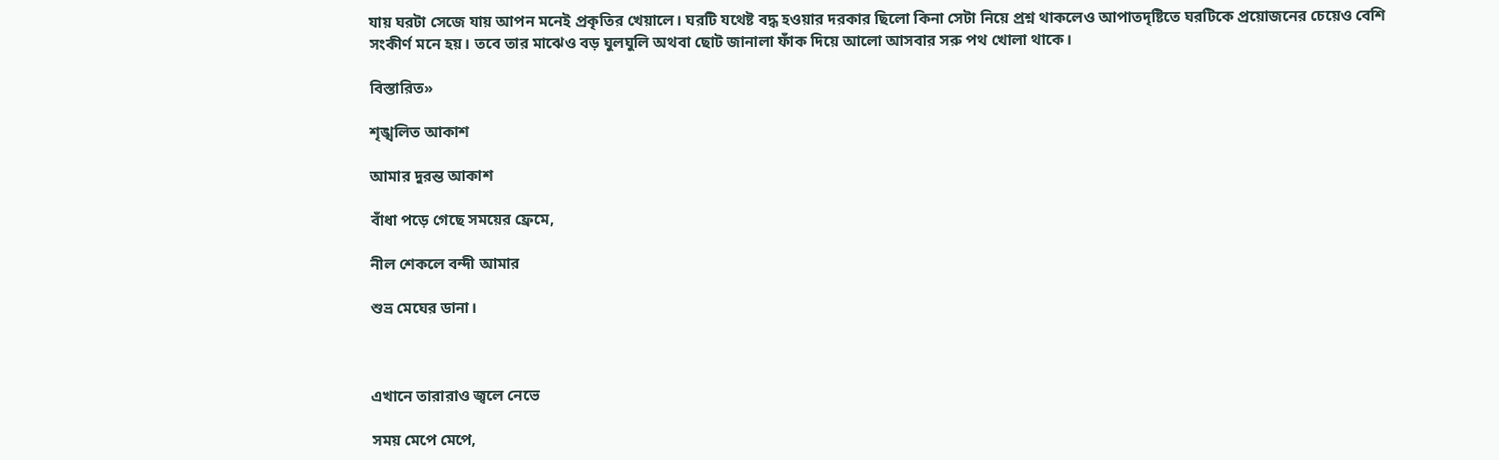যায় ঘরটা সেজে যায় আপন মনেই প্রকৃতির খেয়ালে। ঘরটি যথেষ্ট বদ্ধ হওয়ার দরকার ছিলো কিনা সেটা নিয়ে প্রশ্ন থাকলেও আপাতদৃষ্টিতে ঘরটিকে প্রয়োজনের চেয়েও বেশি সংকীর্ণ মনে হয়। তবে তার মাঝেও বড় ঘুলঘুলি অথবা ছোট জানালা ফাঁক দিয়ে আলো আসবার সরু পথ খোলা থাকে।

বিস্তারিত»

শৃঙ্খলিত আকাশ

আমার দুরন্ত আকাশ

বাঁধা পড়ে গেছে সময়ের ফ্রেমে,

নীল শেকলে বন্দী আমার

শুভ্র মেঘের ডানা।



এখানে তারারাও জ্বলে নেভে

সময় মেপে মেপে,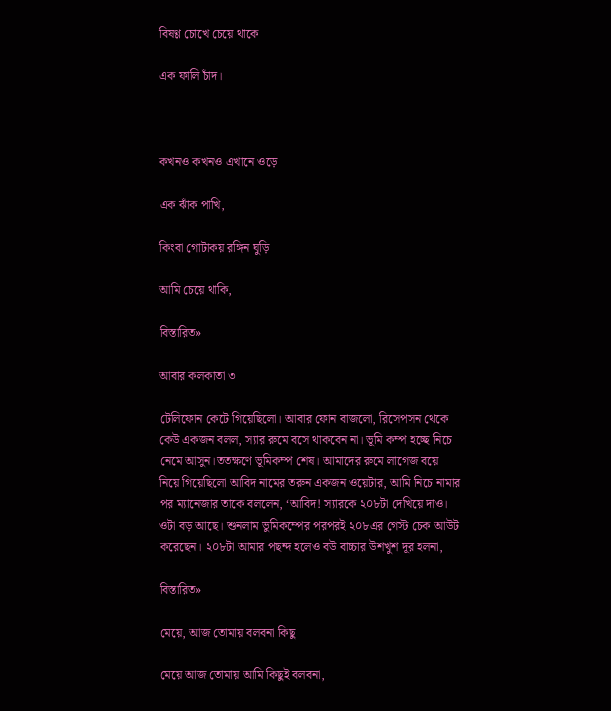বিষণ্ণ চোখে চেয়ে থাকে

এক ফালি চাঁদ।



কখনও কখনও এখানে ওড়ে

এক ঝাঁক পাখি,

কিংবা গোটাকয় রঙ্গিন ঘুড়ি

আমি চেয়ে থাকি,

বিস্তারিত»

আবার কলকাতা ৩

টেলিফোন কেটে গিয়েছিলো। আবার ফোন বাজলো, রিসেপসন থেকে কেউ একজন বলল, স্যার রুমে বসে থাকবেন না। ভূমি কম্প হচ্ছে নিচে নেমে আসুন।ততক্ষণে ভূমিকম্প শেষ। আমাদের রুমে লাগেজ বয়ে নিয়ে গিয়েছিলো আবিদ নামের তরুন একজন ওয়েটার, আমি নিচে নামার পর ম্যানেজার তাকে বললেন, ‘আবিদ! স্যারকে ২০৮টা দেখিয়ে দাও। ওটা বড় আছে। শুনলাম ভুমিকম্পের পরপরই ২০৮এর গেস্ট চেক আউট করেছেন। ২০৮টা আমার পছন্দ হলেও বউ বাচ্চার উশখুশ দূর হলনা,

বিস্তারিত»

মেয়ে, আজ তোমায় বলবনা কিছু

মেয়ে আজ তোমায় আমি কিছুই বলবনা,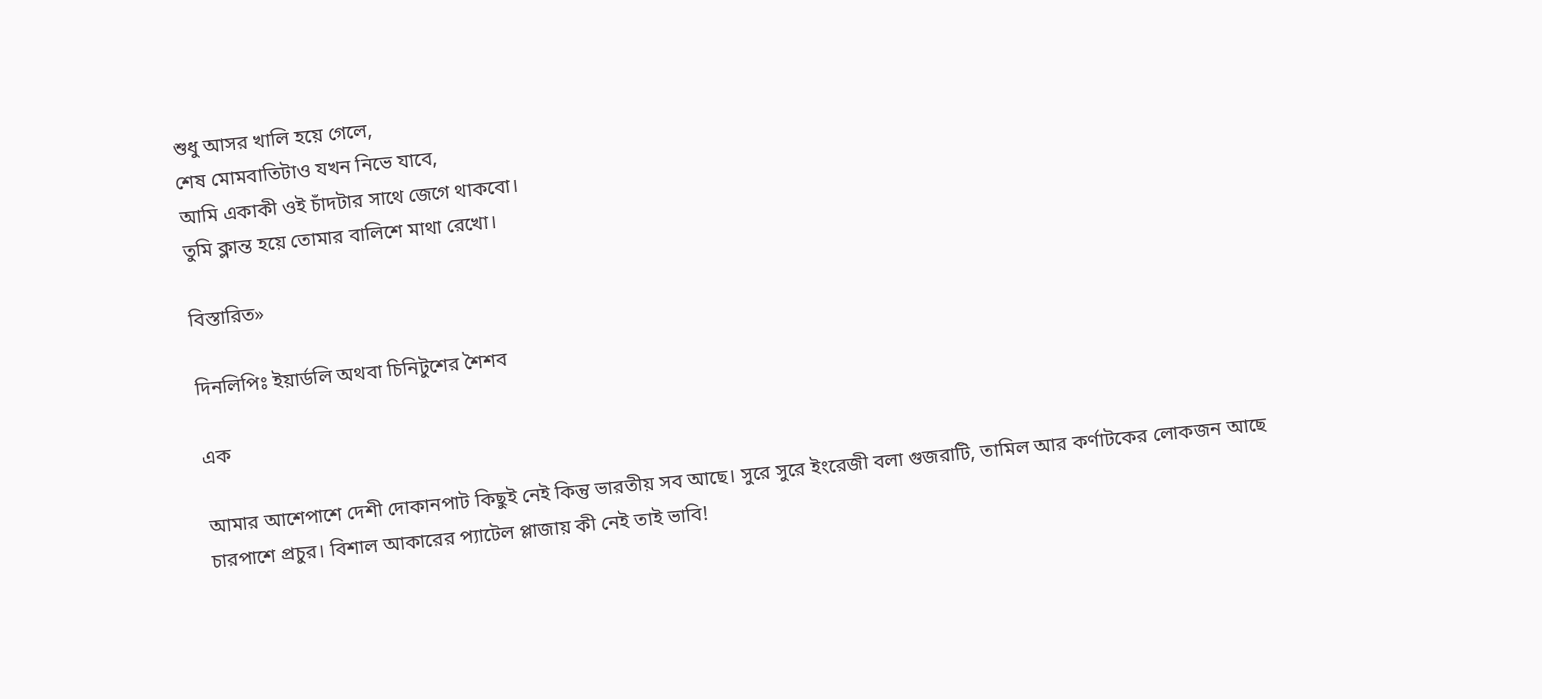শুধু আসর খালি হয়ে গেলে,
শেষ মোমবাতিটাও যখন নিভে যাবে,
আমি একাকী ওই চাঁদটার সাথে জেগে থাকবো।
তুমি ক্লান্ত হয়ে তোমার বালিশে মাথা রেখো।

বিস্তারিত»

দিনলিপিঃ ইয়ার্ডলি অথবা চিনিটুশের শৈশব

এক

আমার আশেপাশে দেশী দোকানপাট কিছুই নেই কিন্তু ভারতীয় সব আছে। সুরে সুরে ইংরেজী বলা গুজরাটি, তামিল আর কর্ণাটকের লোকজন আছে চারপাশে প্রচুর। বিশাল আকারের প্যাটেল প্লাজায় কী নেই তাই ভাবি!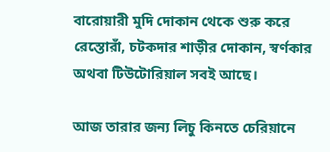বারোয়ারী মুদি দোকান থেকে শুরু করে রেস্তোরাঁ, চটকদার শাড়ীর দোকান, স্বর্ণকার অথবা টিউটোরিয়াল সবই আছে।

আজ তারার জন্য লিচু কিনতে চেরিয়ানে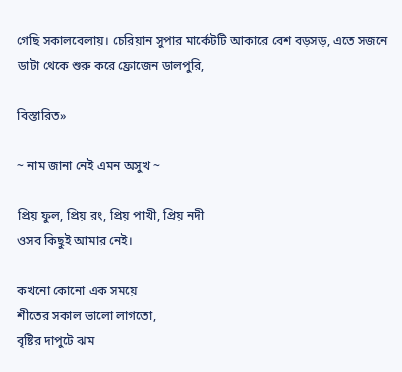গেছি সকালবেলায়। চেরিয়ান সুপার মার্কেটটি আকারে বেশ বড়সড়, এতে সজনে ডাটা থেকে শুরু করে ফ্রোজেন ডালপুরি,

বিস্তারিত»

~ নাম জানা নেই এমন অসুখ ~

প্রিয় ফুল, প্রিয় রং, প্রিয় পাখী, প্রিয় নদী
ওসব কিছুই আমার নেই।

কখনো কোনো এক সময়ে
শীতের সকাল ভালো লাগতো,
বৃষ্টির দাপুটে ঝম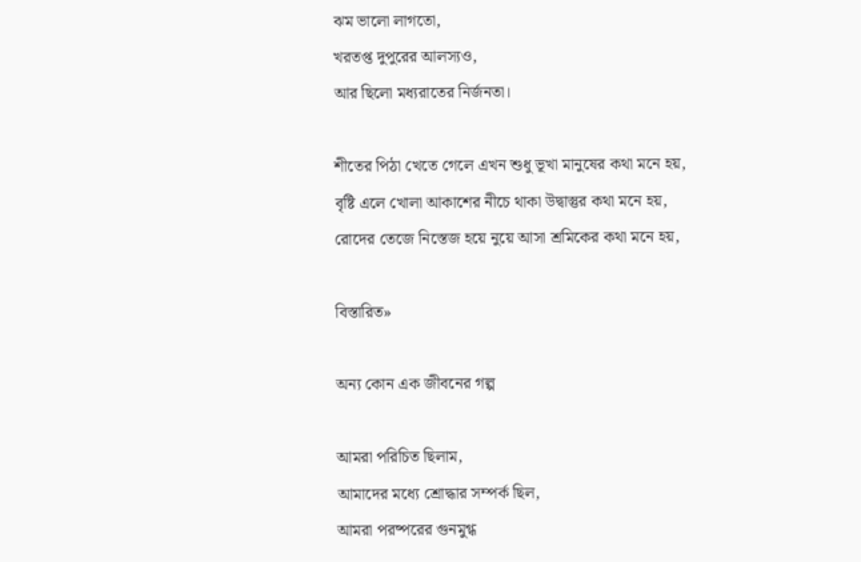ঝম ভালো লাগতো,
খরতপ্ত দুপুরের আলস্যও,
আর ছিলো মধ্যরাতের নির্জনতা।

শীতের পিঠা খেতে গেলে এখন শুধু ভূখা মানুষের কথা মনে হয়,
বৃষ্টি এলে খোলা আকাশের নীচে থাকা উদ্বাস্তুর কথা মনে হয়,
রোদের তেজে নিস্তেজ হয়ে নুয়ে আসা শ্রমিকের কথা মনে হয়,

বিস্তারিত»

অন্য কোন এক জীবনের গল্প

আমরা পরিচিত ছিলাম,
আমাদের মধ্যে শ্রোদ্ধার সম্পর্ক ছিল,
আমরা পরষ্পরের গুনমুগ্ধ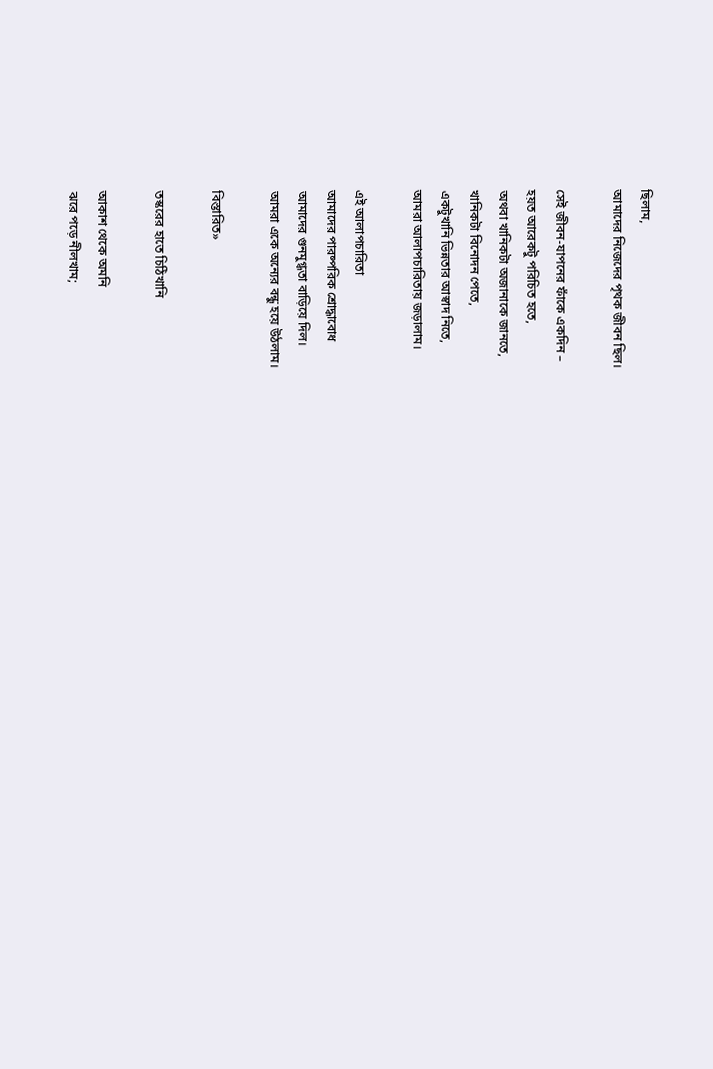ছিলাম,
আমাদের নিজেদের পৃথক জীবন ছিল।

সেই জীবন-যাপনের ফাঁকে একদিন –
হয়ত আরেকটু পরিচিত হতে,
অথবা খানিকটা অজানাকে জানতে,
খানিকটা বিনোদন পেতে,
একটুখানি ভিন্নতার আস্বাদ নিতে,
আমরা আলাপচারিতায় জড়ালাম।

এই আলাপচারিতা
আমাদের পারষ্পরিক শ্রোদ্ধাবোধ
আমাদের গুনমুগ্ধতা বাড়িয়ে দিল।
আমরা একে অন্যের বন্ধু হয়ে উঠলাম।

বিস্তারিত»

তস্করের হাতে চিঠিখানি

আকাশ থেকে অমনি
ঝরে পড়ে নীলখাম;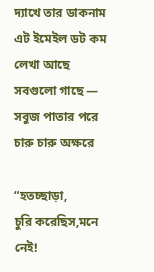দ্যাখে তার ডাকনাম
এট ইমেইল ডট কম
লেখা আছে
সবগুলো গাছে —
সবুজ পাতার পরে
চারু চারু অক্ষরে

“হতচ্ছাড়া,
চুরি করেছিস,মনে নেই!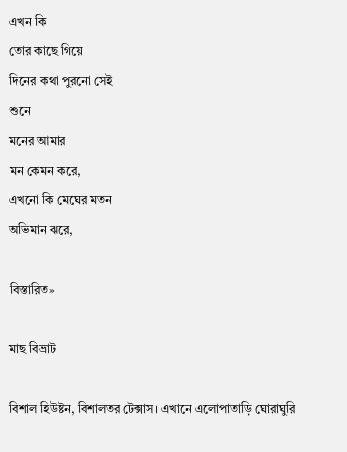এখন কি
তোর কাছে গিয়ে
দিনের কথা পুরনো সেই
শুনে
মনের আমার
মন কেমন করে,
এখনো কি মেঘের মতন
অভিমান ঝরে,

বিস্তারিত»

মাছ বিভ্রাট

বিশাল হিউষ্টন, বিশালতর টেক্সাস। এখানে এলোপাতাড়ি ঘোরাঘুরি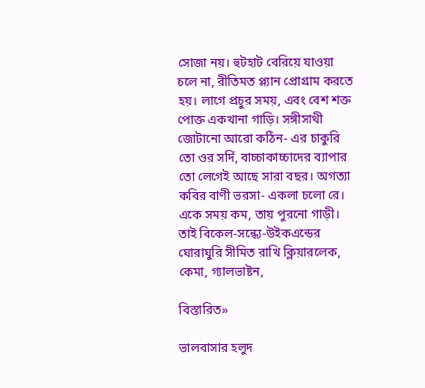সোজা নয়। হুটহাট বেরিয়ে যাওয়া চলে না, রীতিমত প্ল্যান প্রোগ্রাম করতে হয়। লাগে প্রচুর সময়, এবং বেশ শক্ত পোক্ত একখানা গাড়ি। সঙ্গীসাথী জোটানো আরো কঠিন- এর চাকুরি তো ওর সর্দি, বাচ্চাকাচ্চাদের ব্যাপার তো লেগেই আছে সারা বছর। অগত্যা কবির বাণী ভরসা- একলা চলো রে। একে সময় কম, তায় পুরনো গাড়ী। তাই বিকেল-সন্ধ্যে-উইকএন্ডের ঘোরাঘুরি সীমিত রাখি ক্লিয়ারলেক, কেমা, গ্যালভাষ্টন,

বিস্তারিত»

ভালবাসার হলুদ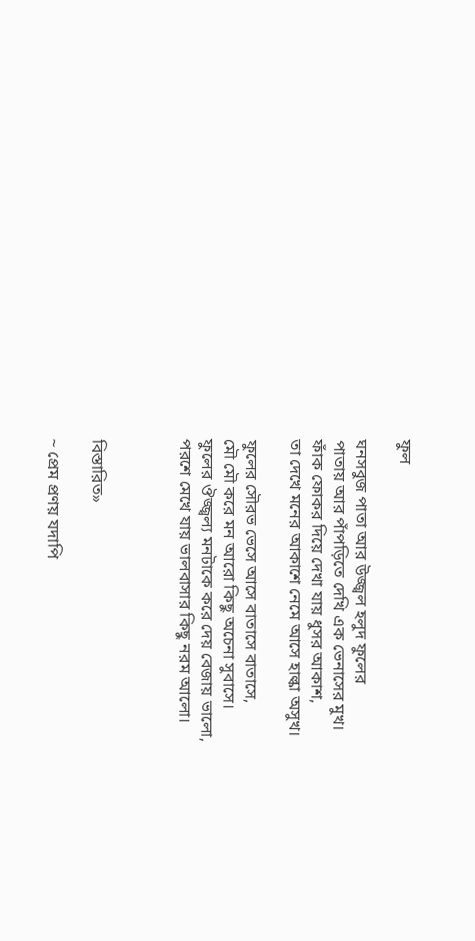ফুল

ঘনসবুজ পাতা আর উজ্জ্বল হলুদ ফুলের
পাতায় আর পাঁপড়িতে দেখি এক ভেনাসের মুখ।
ফাঁক ফোকর দিয়ে দেখা যায় ধুসর আকাশ,
তা দেখে মনের আকাশে নেমে আসে হাল্কা অসুখ।

ফুলের সৌরভ ভেসে আসে বাতাসে বাতাসে,
মৌ মৌ করে মন আরো কিছু অচেনা সুবাসে।
ফুলের ঔজ্জ্বল্য মনটাকে করে দেয় বেজায় ভালো,
পরশে মেখে যায় ভালবাসার কিছু নরম আলো।



বিস্তারিত»

~ প্রেম প্রণয় যদাপি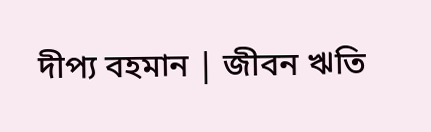দীপ্য বহমান | জীবন ঋতি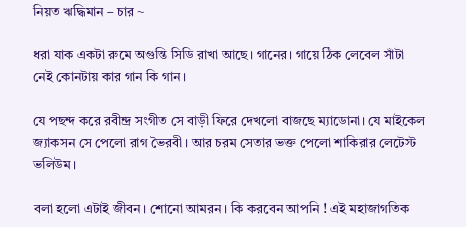নিয়ত ঋদ্ধিমান – চার ~

ধরা যাক একটা রুমে অগুন্তি সিডি রাখা আছে। গানের। গায়ে ঠিক লেবেল সাঁটা নেই কোনটায় কার গান কি গান।

যে পছন্দ করে রবীন্দ্র সংগীত সে বাড়ী ফিরে দেখলো বাজছে ম্যাডোনা। যে মাইকেল জ্যাকসন সে পেলো রাগ ভৈরবী। আর চরম সেতার ভক্ত পেলো শাকিরার লেটেস্ট ভলিউম।

বলা হলো এটাই জীবন। শোনো আমরন। কি করবেন আপনি ! এই মহাজাগতিক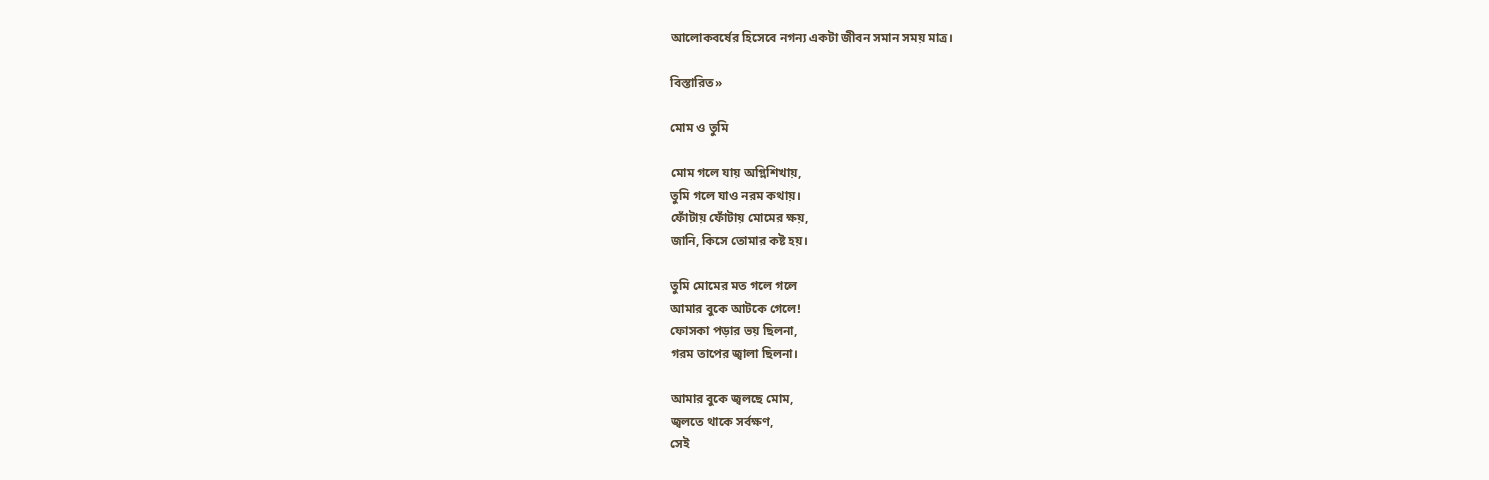আলোকবর্ষের হিসেবে নগন্য একটা জীবন সমান সময় মাত্র।

বিস্তারিত»

মোম ও তুমি

মোম গলে যায় অগ্নিশিখায়,
তুমি গলে যাও নরম কথায়।
ফোঁটায় ফোঁটায় মোমের ক্ষয়,
জানি, কিসে তোমার কষ্ট হয়।

তুমি মোমের মত গলে গলে
আমার বুকে আটকে গেলে!
ফোসকা পড়ার ভয় ছিলনা,
গরম তাপের জ্বালা ছিলনা।

আমার বুকে জ্বলছে মোম,
জ্বলতে থাকে সর্বক্ষণ,
সেই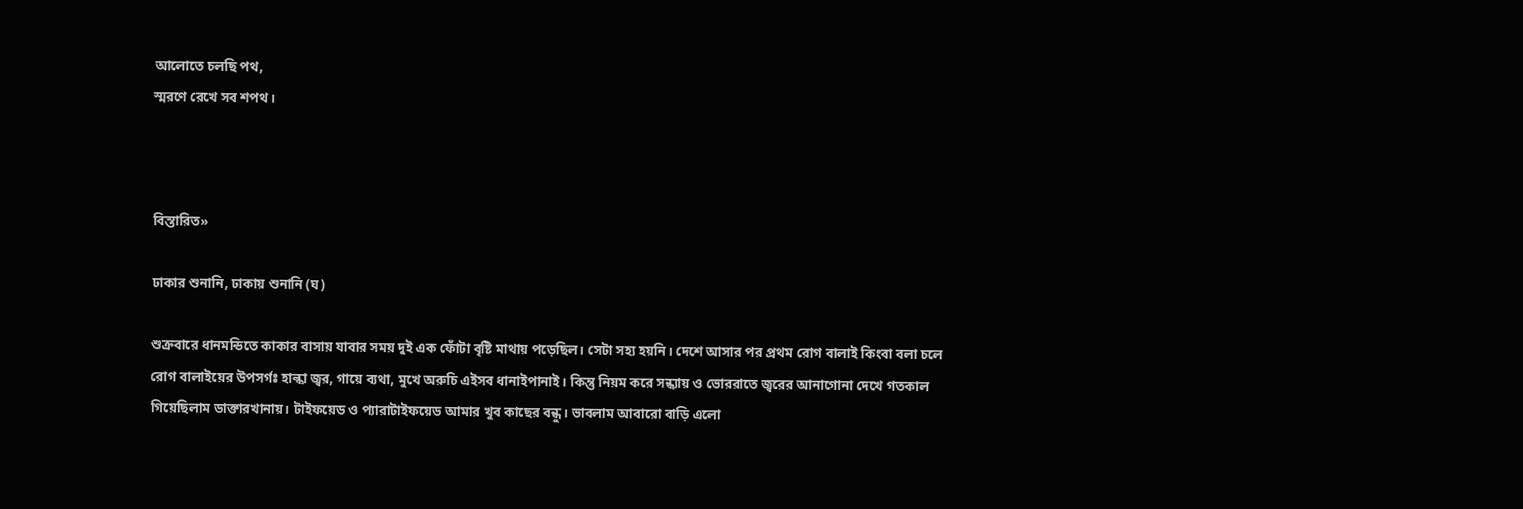আলোতে চলছি পথ,
স্মরণে রেখে সব শপথ।



বিস্তারিত»

ঢাকার শুনানি, ঢাকায় শুনানি (ঘ)

শুক্রবারে ধানমন্ডিতে কাকার বাসায় যাবার সময় দুই এক ফোঁটা বৃষ্টি মাথায় পড়েছিল। সেটা সহ্য হয়নি। দেশে আসার পর প্রথম রোগ বালাই কিংবা বলা চলে রোগ বালাইয়ের উপসর্গঃ হাল্কা জ্বর, গায়ে ব্যথা, মুখে অরুচি এইসব ধানাইপানাই। কিন্তু নিয়ম করে সন্ধ্যায় ও ভোররাতে জ্বরের আনাগোনা দেখে গতকাল গিয়েছিলাম ডাক্তারখানায়। টাইফয়েড ও প্যারাটাইফয়েড আমার খুব কাছের বন্ধু। ভাবলাম আবারো বাড়ি এলো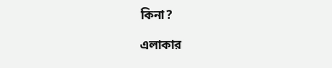কিনা?

এলাকার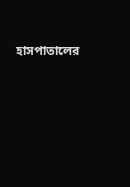হাসপাতালের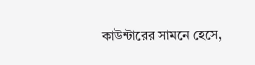কাউন্টারের সামনে হেসে,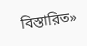বিস্তারিত»